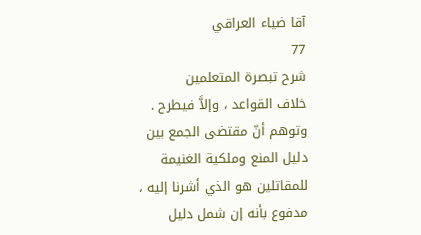آقا ضياء العراقي
77
شرح تبصرة المتعلمين
خلاف القواعد ، وإلاَّ فيطرح . وتوهم أنّ مقتضى الجمع بين دليل المنع وملكية الغنيمة للمقاتلين هو الذي أشرنا إليه ، مدفوع بأنه إن شمل دليل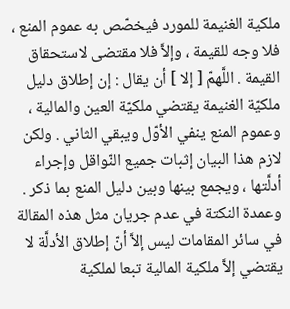ملكية الغنيمة للمورد فيخصّص به عموم المنع ، فلا وجه للقيمة ، وإلاَّ فلا مقتضى لاستحقاق القيمة . اللَّهمّ [ إلا ] أن يقال : إن إطلاق دليل ملكيّة الغنيمة يقتضي ملكيّة العين والمالية ، وعموم المنع ينفي الأوّل ويبقي الثاني . ولكن لازم هذا البيان إثبات جميع النّواقل وإجراء أدلَّتها ، ويجمع بينها وبين دليل المنع بما ذكر . وعمدة النكتة في عدم جريان مثل هذه المقالة في سائر المقامات ليس إلاَّ أنّ إطلاق الأدلَّة لا يقتضي إلاَّ ملكية المالية تبعا لملكية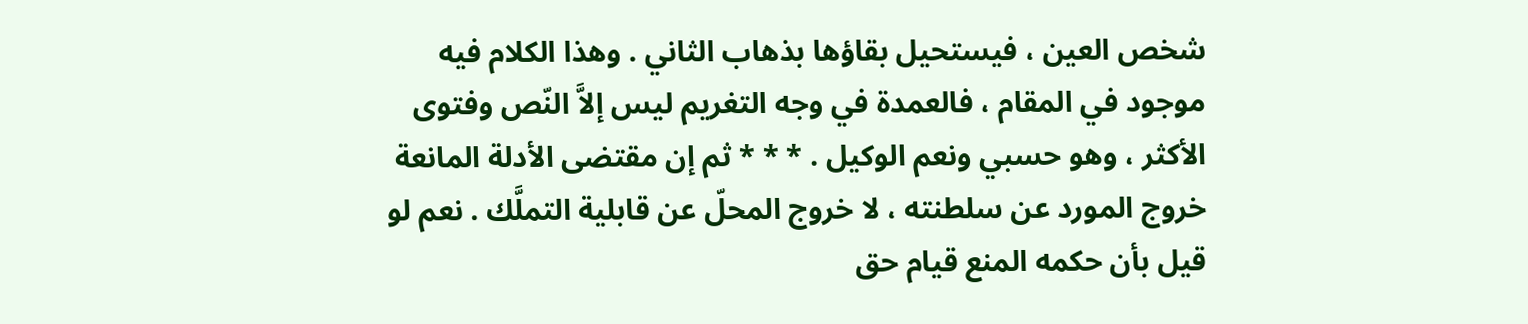شخص العين ، فيستحيل بقاؤها بذهاب الثاني . وهذا الكلام فيه موجود في المقام ، فالعمدة في وجه التغريم ليس إلاَّ النّص وفتوى الأكثر ، وهو حسبي ونعم الوكيل . * * * ثم إن مقتضى الأدلة المانعة خروج المورد عن سلطنته ، لا خروج المحلّ عن قابلية التملَّك . نعم لو قيل بأن حكمه المنع قيام حق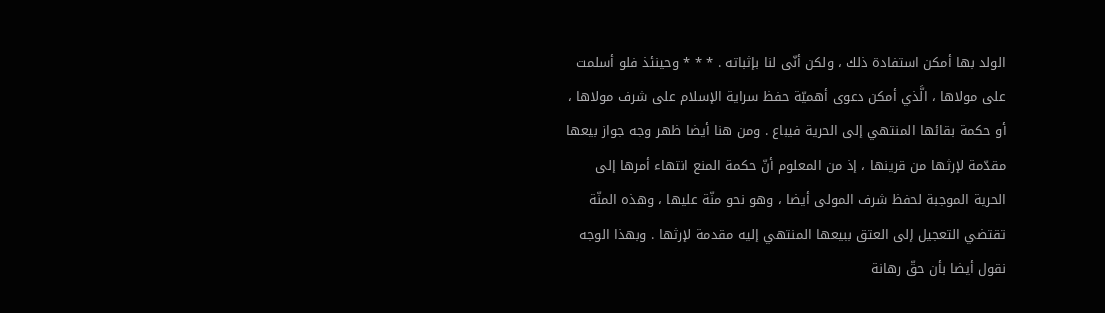الولد بها أمكن استفادة ذلك ، ولكن أنّى لنا بإثباته . * * * وحينئذ فلو أسلمت على مولاها ، الَّذي أمكن دعوى أهميّة حفظ سراية الإسلام على شرف مولاها ، أو حكمة بقائها المنتهي إلى الحرية فيباع . ومن هنا أيضا ظهر وجه جواز بيعها مقدّمة لإرثها من قرينها ، إذ من المعلوم أنّ حكمة المنع انتهاء أمرها إلى الحرية الموجبة لحفظ شرف المولى أيضا ، وهو نحو منّة عليها ، وهذه المنّة تقتضي التعجيل إلى العتق ببيعها المنتهي إليه مقدمة لإرثها . وبهذا الوجه نقول أيضا بأن حقّ رهانة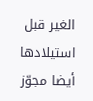الغير قبل استيلادها أيضا مجوّز